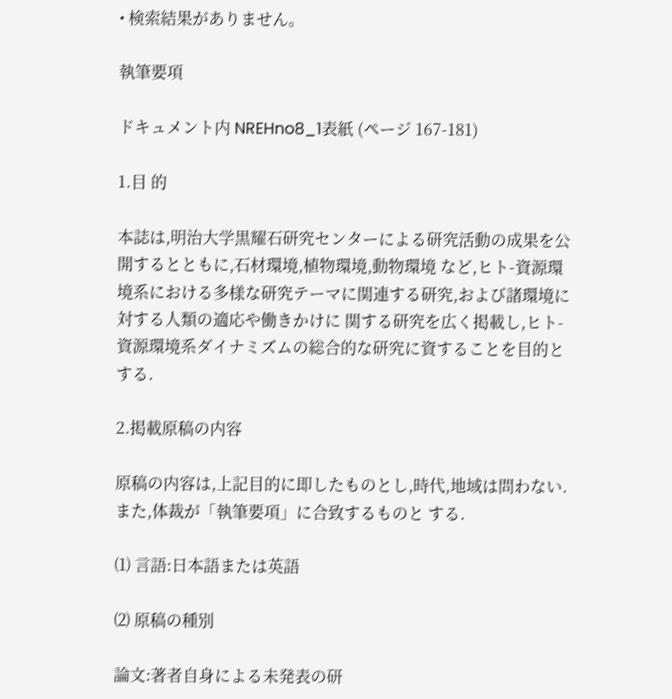• 検索結果がありません。

執筆要項

ドキュメント内 NREHno8_1表紙 (ページ 167-181)

1.目 的

本誌は,明治大学黒耀石研究センターによる研究活動の成果を公開するとともに,石材環境,植物環境,動物環境 など,ヒト-資源環境系における多様な研究テーマに関連する研究,および諸環境に対する人類の適応や働きかけに 関する研究を広く掲載し,ヒト-資源環境系ダイナミズムの総合的な研究に資することを目的とする.

2.掲載原稿の内容

原稿の内容は,上記目的に即したものとし,時代,地域は問わない.また,体裁が「執筆要項」に合致するものと する.

⑴ 言語:日本語または英語

⑵ 原稿の種別

論文:著者自身による未発表の研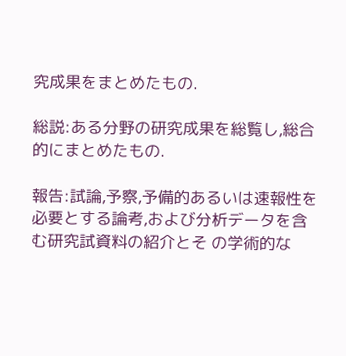究成果をまとめたもの.

総説:ある分野の研究成果を総覧し,総合的にまとめたもの.

報告:試論,予察,予備的あるいは速報性を必要とする論考,および分析データを含む研究試資料の紹介とそ の学術的な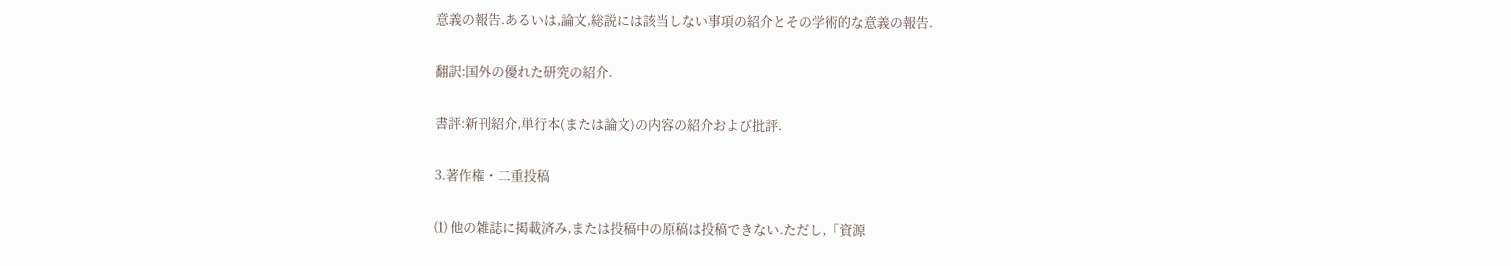意義の報告.あるいは,論文,総説には該当しない事項の紹介とその学術的な意義の報告.

翻訳:国外の優れた研究の紹介.

書評:新刊紹介,単行本(または論文)の内容の紹介および批評.

3.著作権・二重投稿

⑴ 他の雑誌に掲載済み,または投稿中の原稿は投稿できない.ただし,「資源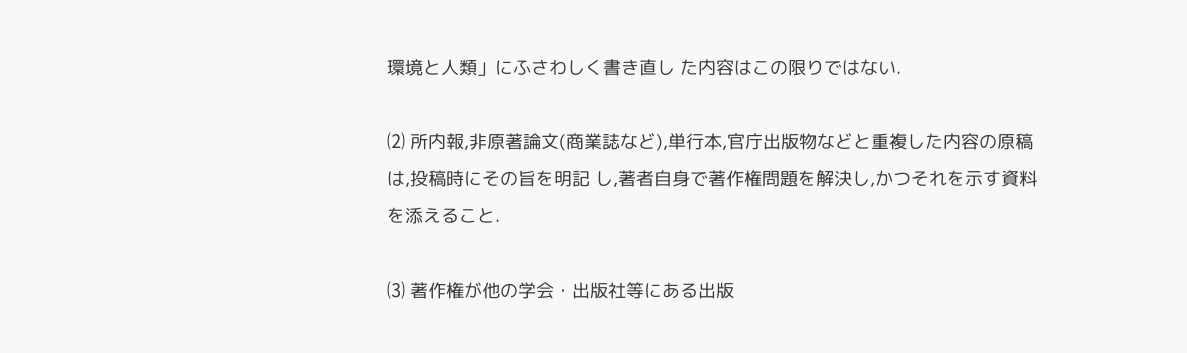環境と人類」にふさわしく書き直し た内容はこの限りではない.

⑵ 所内報,非原著論文(商業誌など),単行本,官庁出版物などと重複した内容の原稿は,投稿時にその旨を明記 し,著者自身で著作権問題を解決し,かつそれを示す資料を添えること.

⑶ 著作権が他の学会・出版社等にある出版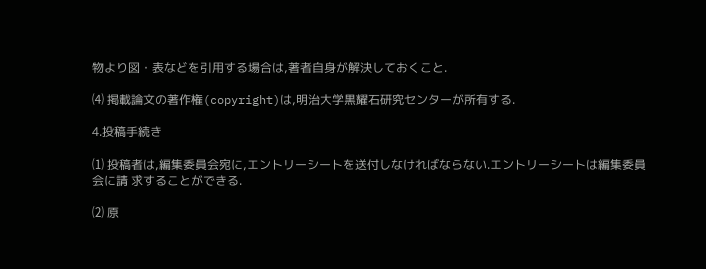物より図・表などを引用する場合は,著者自身が解決しておくこと.

⑷ 掲載論文の著作権(copyright)は,明治大学黒耀石研究センターが所有する.

4.投稿手続き

⑴ 投稿者は,編集委員会宛に,エントリーシートを送付しなければならない.エントリーシートは編集委員会に請 求することができる.

⑵ 原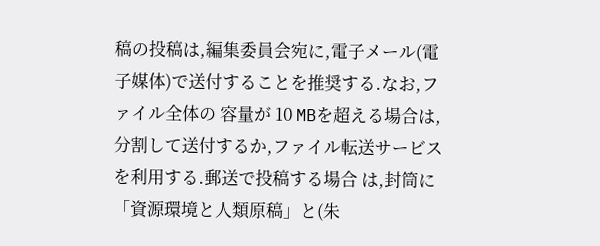稿の投稿は,編集委員会宛に,電子メール(電子媒体)で送付することを推奨する.なお,ファイル全体の 容量が 10 MBを超える場合は,分割して送付するか,ファイル転送サービスを利用する.郵送で投稿する場合 は,封筒に「資源環境と人類原稿」と(朱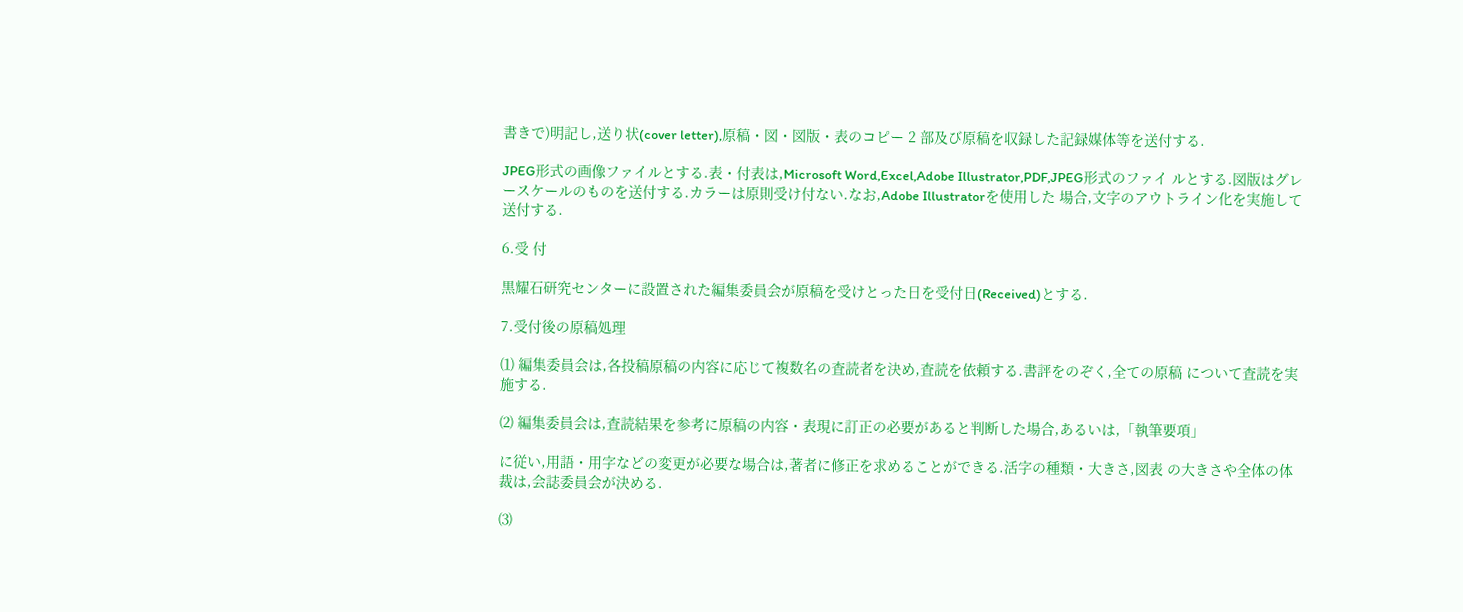書きで)明記し,送り状(cover letter),原稿・図・図版・表のコピー 2 部及び原稿を収録した記録媒体等を送付する.

JPEG形式の画像ファイルとする.表・付表は,Microsoft Word,Excel,Adobe Illustrator,PDF,JPEG形式のファイ ルとする.図版はグレースケールのものを送付する.カラーは原則受け付ない.なお,Adobe Illustratorを使用した 場合,文字のアウトライン化を実施して送付する.

6.受 付

黒耀石研究センターに設置された編集委員会が原稿を受けとった日を受付日(Received)とする.

7.受付後の原稿処理

⑴ 編集委員会は,各投稿原稿の内容に応じて複数名の査読者を決め,査読を依頼する.書評をのぞく,全ての原稿 について査読を実施する.

⑵ 編集委員会は,査読結果を参考に原稿の内容・表現に訂正の必要があると判断した場合,あるいは,「執筆要項」

に従い,用語・用字などの変更が必要な場合は,著者に修正を求めることができる.活字の種類・大きさ,図表 の大きさや全体の体裁は,会誌委員会が決める.

⑶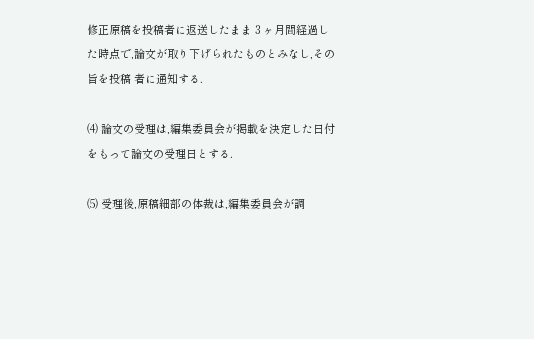修正原稿を投稿者に返送したまま 3 ヶ月間経過した時点で,論文が取り下げられたものとみなし,その旨を投稿 者に通知する.

⑷ 論文の受理は,編集委員会が掲載を決定した日付をもって論文の受理日とする.

⑸ 受理後,原稿細部の体裁は,編集委員会が調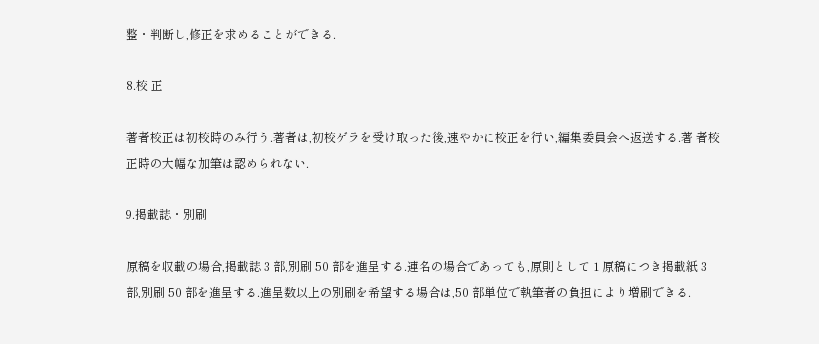整・判断し,修正を求めることができる.

8.校 正

著者校正は初校時のみ行う.著者は,初校ゲラを受け取った後,速やかに校正を行い,編集委員会へ返送する.著 者校正時の大幅な加筆は認められない.

9.掲載誌・別刷

原稿を収載の場合,掲載誌 3 部,別刷 50 部を進呈する.連名の場合であっても,原則として 1 原稿につき掲載紙 3 部,別刷 50 部を進呈する.進呈数以上の別刷を希望する場合は,50 部単位で執筆者の負担により増刷できる.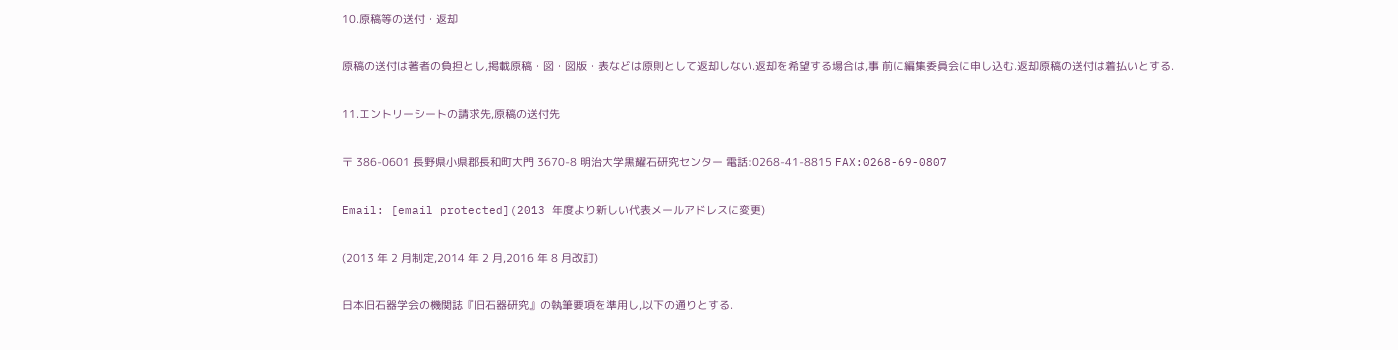10.原稿等の送付・返却

原稿の送付は著者の負担とし,掲載原稿・図・図版・表などは原則として返却しない.返却を希望する場合は,事 前に編集委員会に申し込む.返却原稿の送付は着払いとする.

11.エントリーシートの請求先,原稿の送付先

〒 386-0601 長野県小県郡長和町大門 3670-8 明治大学黒耀石研究センター 電話:0268-41-8815 FAX:0268-69-0807

Email: [email protected](2013 年度より新しい代表メールアドレスに変更)

(2013 年 2 月制定,2014 年 2 月,2016 年 8 月改訂)

日本旧石器学会の機関誌『旧石器研究』の執筆要項を準用し,以下の通りとする.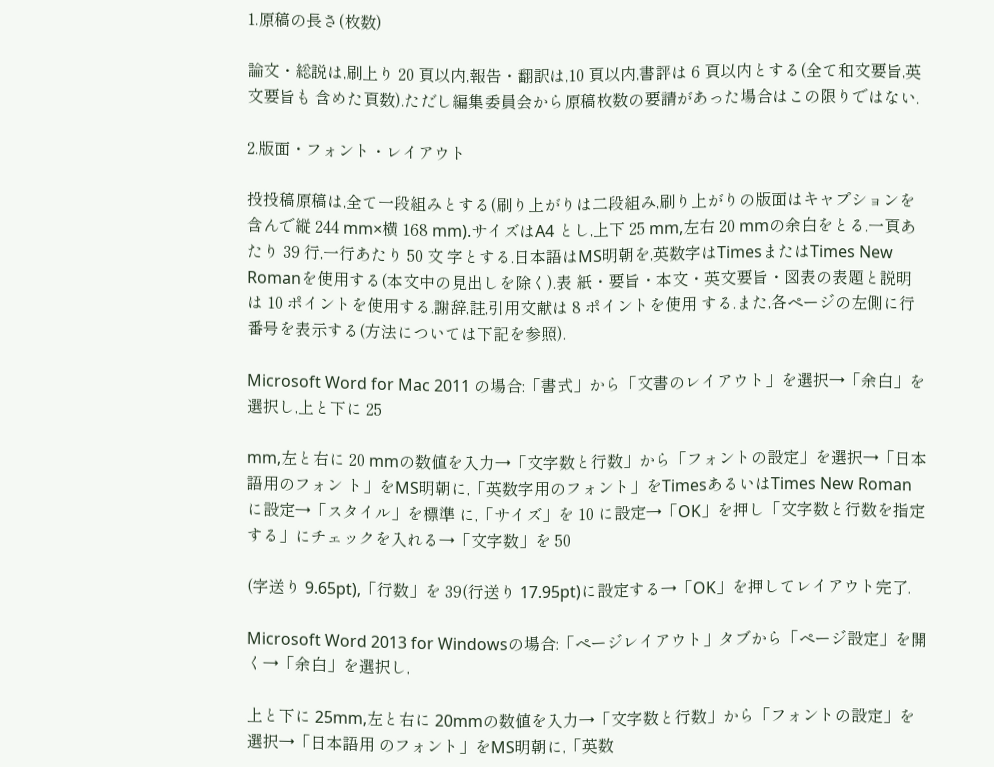1.原稿の長さ(枚数)

論文・総説は,刷上り 20 頁以内,報告・翻訳は,10 頁以内,書評は 6 頁以内とする(全て和文要旨,英文要旨も 含めた頁数).ただし編集委員会から原稿枚数の要請があった場合はこの限りではない.

2.版面・フォント・レイアウト

投投稿原稿は,全て一段組みとする(刷り上がりは二段組み,刷り上がりの版面はキャプションを含んで縦 244 mm×横 168 mm).サイズはA4 とし,上下 25 mm,左右 20 mmの余白をとる.一頁あたり 39 行,一行あたり 50 文 字とする.日本語はMS明朝を,英数字はTimesまたはTimes New Romanを使用する(本文中の見出しを除く).表 紙・要旨・本文・英文要旨・図表の表題と説明は 10 ポイントを使用する.謝辞,註,引用文献は 8 ポイントを使用 する.また,各ページの左側に行番号を表示する(方法については下記を参照).

Microsoft Word for Mac 2011 の場合:「書式」から「文書のレイアウト」を選択→「余白」を選択し,上と下に 25

mm,左と右に 20 mmの数値を入力→「文字数と行数」から「フォントの設定」を選択→「日本語用のフォン ト」をMS明朝に,「英数字用のフォント」をTimesあるいはTimes New Romanに設定→「スタイル」を標準 に,「サイズ」を 10 に設定→「OK」を押し「文字数と行数を指定する」にチェックを入れる→「文字数」を 50

(字送り 9.65pt),「行数」を 39(行送り 17.95pt)に設定する→「OK」を押してレイアウト完了.

Microsoft Word 2013 for Windowsの場合:「ページレイアウト」タブから「ページ設定」を開く→「余白」を選択し,

上と下に 25mm,左と右に 20mmの数値を入力→「文字数と行数」から「フォントの設定」を選択→「日本語用 のフォント」をMS明朝に,「英数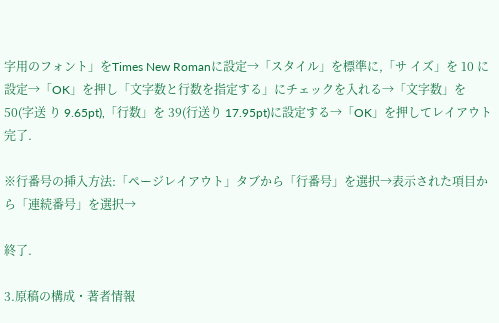字用のフォント」をTimes New Romanに設定→「スタイル」を標準に,「サ イズ」を 10 に設定→「OK」を押し「文字数と行数を指定する」にチェックを入れる→「文字数」を 50(字送 り 9.65pt),「行数」を 39(行送り 17.95pt)に設定する→「OK」を押してレイアウト完了.

※行番号の挿入方法:「ページレイアウト」タブから「行番号」を選択→表示された項目から「連続番号」を選択→

終了.

3.原稿の構成・著者情報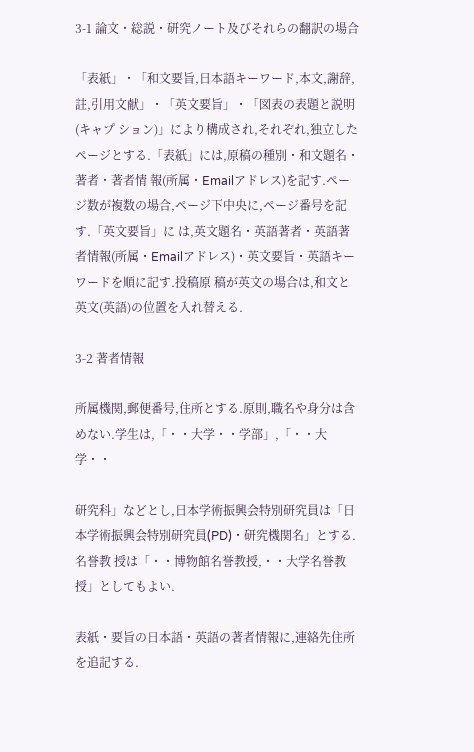3-1 論文・総説・研究ノート及びそれらの翻訳の場合

「表紙」・「和文要旨,日本語キーワード,本文,謝辞,註,引用文献」・「英文要旨」・「図表の表題と説明(キャプ ション)」により構成され,それぞれ,独立したページとする.「表紙」には,原稿の種別・和文題名・著者・著者情 報(所属・Emailアドレス)を記す.ページ数が複数の場合,ページ下中央に,ページ番号を記す.「英文要旨」に は,英文題名・英語著者・英語著者情報(所属・Emailアドレス)・英文要旨・英語キーワードを順に記す.投稿原 稿が英文の場合は,和文と英文(英語)の位置を入れ替える.

3-2 著者情報

所属機関,郵便番号,住所とする.原則,職名や身分は含めない.学生は,「・・大学・・学部」,「・・大学・・

研究科」などとし,日本学術振興会特別研究員は「日本学術振興会特別研究員(PD)・研究機関名」とする.名誉教 授は「・・博物館名誉教授,・・大学名誉教授」としてもよい.

表紙・要旨の日本語・英語の著者情報に,連絡先住所を追記する.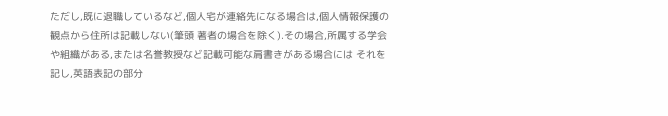ただし,既に退職しているなど,個人宅が連絡先になる場合は,個人情報保護の観点から住所は記載しない(筆頭 著者の場合を除く).その場合,所属する学会や組織がある,または名誉教授など記載可能な肩書きがある場合には それを記し,英語表記の部分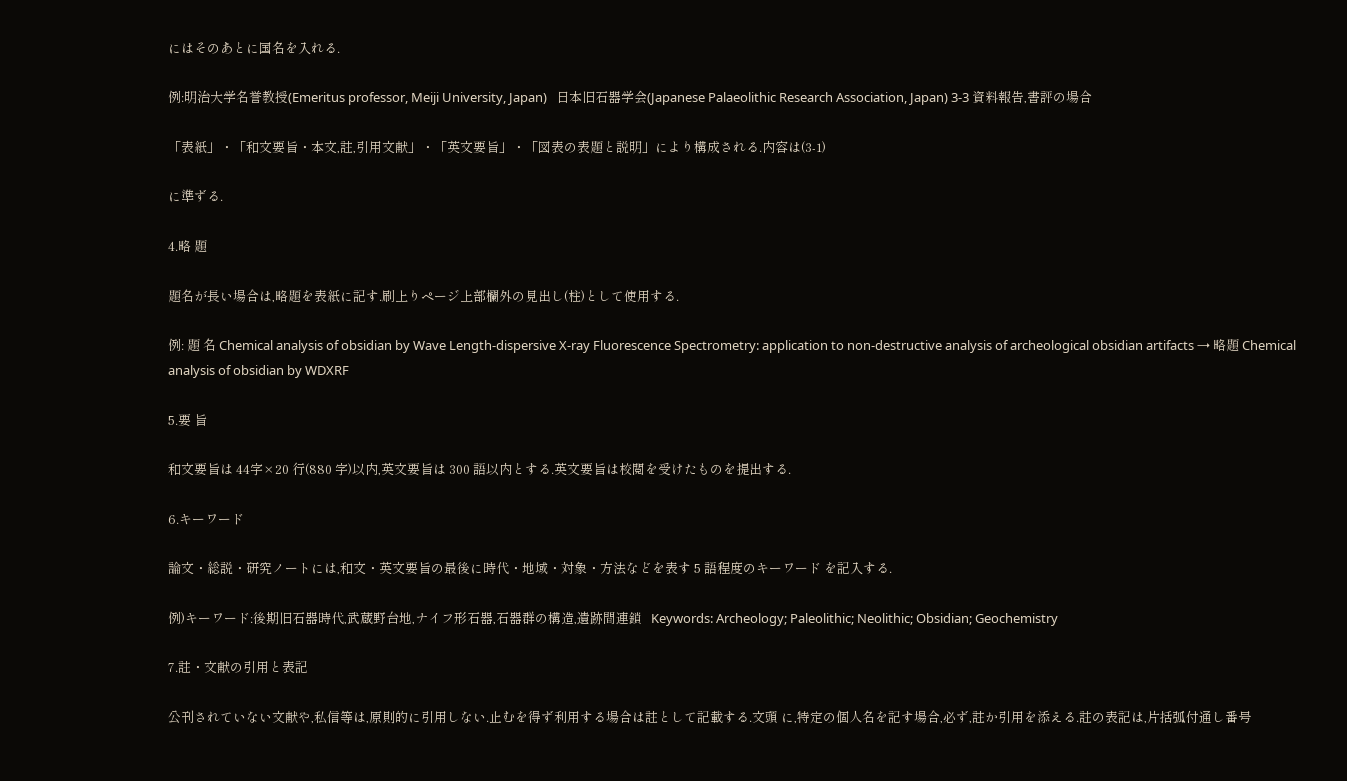にはそのあとに国名を入れる.

例:明治大学名誉教授(Emeritus professor, Meiji University, Japan)   日本旧石器学会(Japanese Palaeolithic Research Association, Japan) 3-3 資料報告,書評の場合

「表紙」・「和文要旨・本文,註,引用文献」・「英文要旨」・「図表の表題と説明」により構成される.内容は(3-1)

に準ずる.

4.略 題

題名が長い場合は,略題を表紙に記す.刷上りページ上部欄外の見出し(柱)として使用する.

例: 題 名 Chemical analysis of obsidian by Wave Length-dispersive X-ray Fluorescence Spectrometry: application to non-destructive analysis of archeological obsidian artifacts → 略題 Chemical analysis of obsidian by WDXRF

5.要 旨

和文要旨は 44字×20 行(880 字)以内,英文要旨は 300 語以内とする.英文要旨は校閲を受けたものを提出する.

6.キーワード

論文・総説・研究ノートには,和文・英文要旨の最後に時代・地域・対象・方法などを表す 5 語程度のキーワード を記入する.

例)キーワード:後期旧石器時代,武蔵野台地,ナイフ形石器,石器群の構造,遺跡間連鎖   Keywords: Archeology; Paleolithic; Neolithic; Obsidian; Geochemistry

7.註・文献の引用と表記

公刊されていない文献や,私信等は,原則的に引用しない.止むを得ず利用する場合は註として記載する.文頭 に,特定の個人名を記す場合,必ず,註か引用を添える.註の表記は,片括弧付通し番号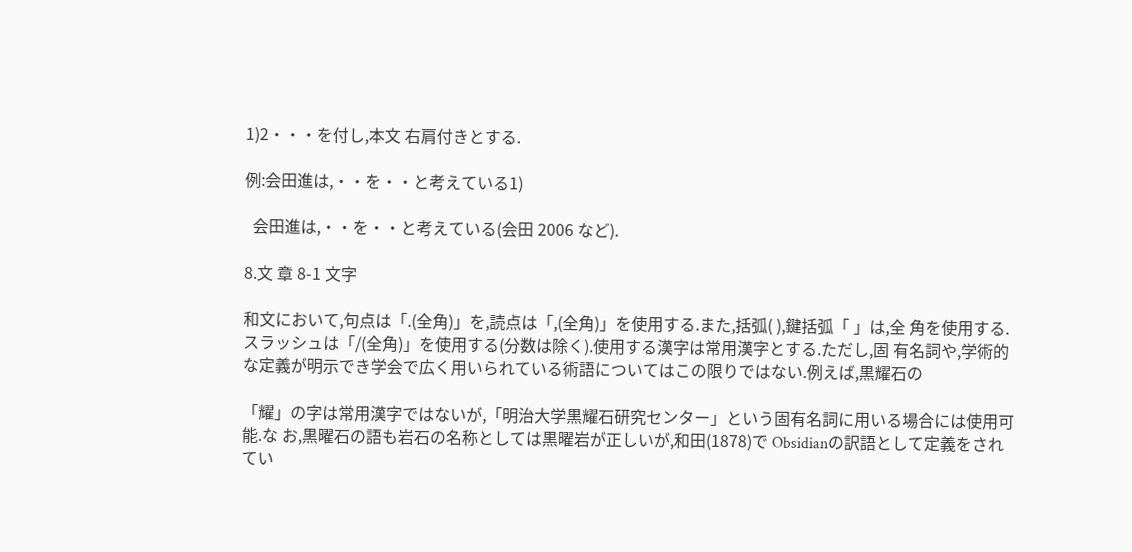1)2・・・を付し,本文 右肩付きとする.

例:会田進は,・・を・・と考えている1)

  会田進は,・・を・・と考えている(会田 2006 など).

8.文 章 8-1 文字

和文において,句点は「.(全角)」を,読点は「,(全角)」を使用する.また,括弧( ),鍵括弧「 」は,全 角を使用する.スラッシュは「/(全角)」を使用する(分数は除く).使用する漢字は常用漢字とする.ただし,固 有名詞や,学術的な定義が明示でき学会で広く用いられている術語についてはこの限りではない.例えば,黒耀石の

「耀」の字は常用漢字ではないが,「明治大学黒耀石研究センター」という固有名詞に用いる場合には使用可能.な お,黒曜石の語も岩石の名称としては黒曜岩が正しいが,和田(1878)で Obsidianの訳語として定義をされてい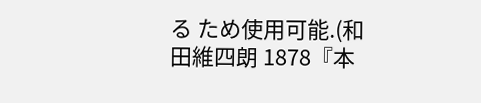る ため使用可能.(和田維四朗 1878『本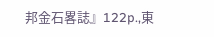邦金石畧誌』122p.,東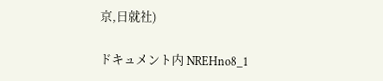京,日就社)

ドキュメント内 NREHno8_1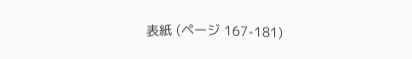表紙 (ページ 167-181)